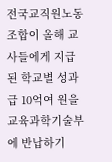전국교직원노동조합이 올해 교사들에게 지급된 학교별 성과급 10억여 원을 교육과학기술부에 반납하기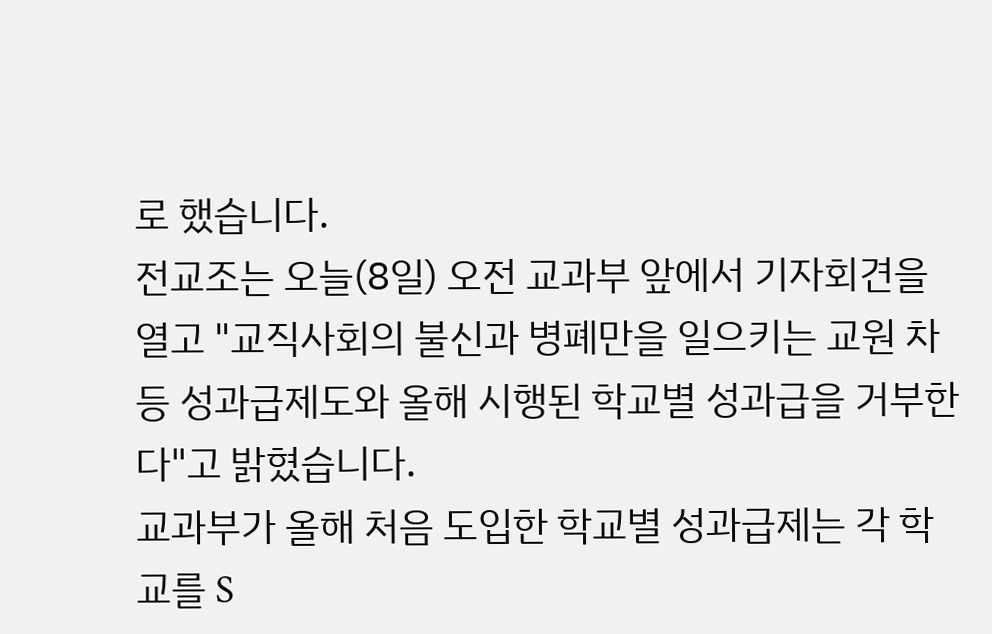로 했습니다.
전교조는 오늘(8일) 오전 교과부 앞에서 기자회견을 열고 "교직사회의 불신과 병폐만을 일으키는 교원 차등 성과급제도와 올해 시행된 학교별 성과급을 거부한다"고 밝혔습니다.
교과부가 올해 처음 도입한 학교별 성과급제는 각 학교를 S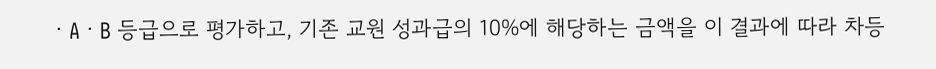ㆍAㆍB 등급으로 평가하고, 기존 교원 성과급의 10%에 해당하는 금액을 이 결과에 따라 차등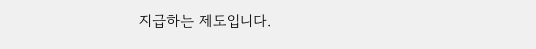지급하는 제도입니다.